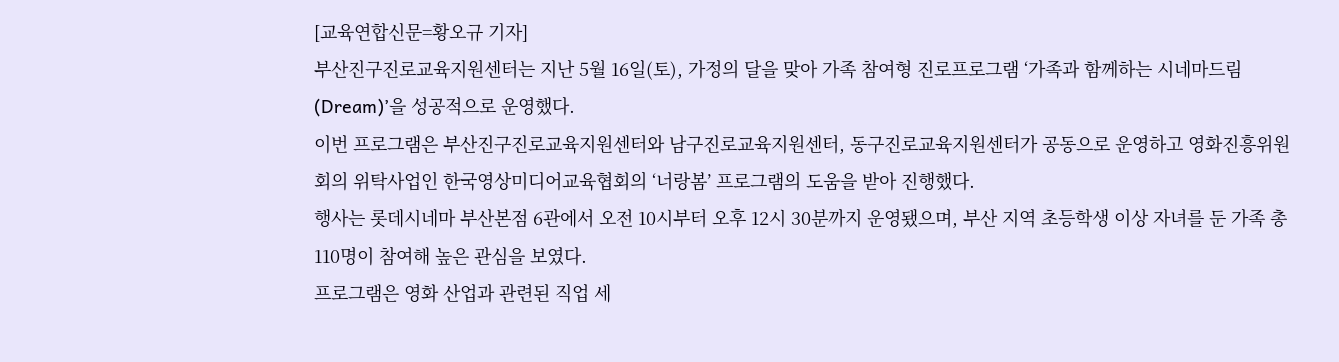[교육연합신문=황오규 기자]
부산진구진로교육지원센터는 지난 5월 16일(토), 가정의 달을 맞아 가족 참여형 진로프로그램 ‘가족과 함께하는 시네마드림(Dream)’을 성공적으로 운영했다.
이번 프로그램은 부산진구진로교육지원센터와 남구진로교육지원센터, 동구진로교육지원센터가 공동으로 운영하고 영화진흥위원회의 위탁사업인 한국영상미디어교육협회의 ‘너랑봄’ 프로그램의 도움을 받아 진행했다.
행사는 롯데시네마 부산본점 6관에서 오전 10시부터 오후 12시 30분까지 운영됐으며, 부산 지역 초등학생 이상 자녀를 둔 가족 총 110명이 참여해 높은 관심을 보였다.
프로그램은 영화 산업과 관련된 직업 세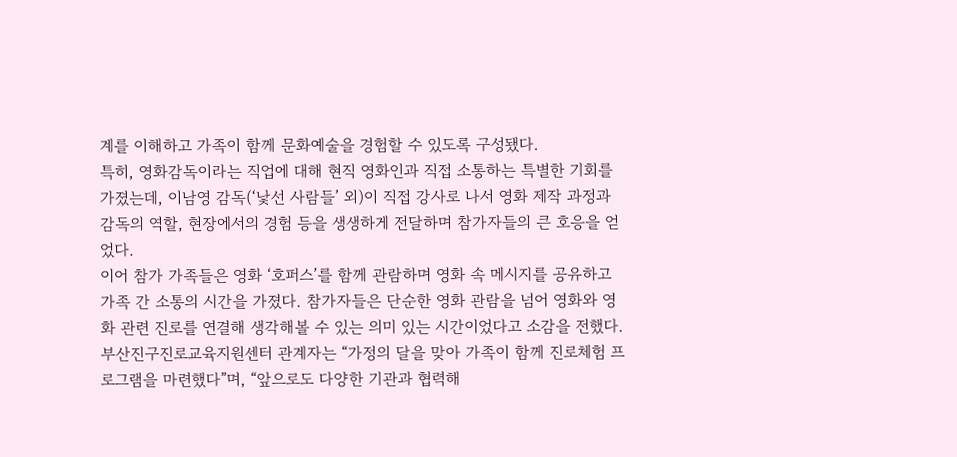계를 이해하고 가족이 함께 문화예술을 경험할 수 있도록 구성됐다.
특히, 영화감독이라는 직업에 대해 현직 영화인과 직접 소통하는 특별한 기회를 가졌는데, 이남영 감독(‘낯선 사람들’ 외)이 직접 강사로 나서 영화 제작 과정과 감독의 역할, 현장에서의 경험 등을 생생하게 전달하며 참가자들의 큰 호응을 얻었다.
이어 참가 가족들은 영화 ‘호퍼스’를 함께 관람하며 영화 속 메시지를 공유하고 가족 간 소통의 시간을 가졌다. 참가자들은 단순한 영화 관람을 넘어 영화와 영화 관련 진로를 연결해 생각해볼 수 있는 의미 있는 시간이었다고 소감을 전했다.
부산진구진로교육지원센터 관계자는 “가정의 달을 맞아 가족이 함께 진로체험 프로그램을 마련했다”며, “앞으로도 다양한 기관과 협력해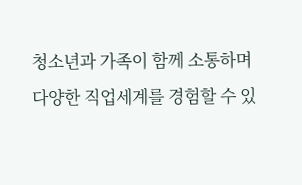청소년과 가족이 함께 소통하며 다양한 직업세계를 경험할 수 있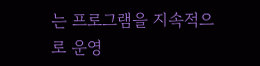는 프로그램을 지속적으로 운영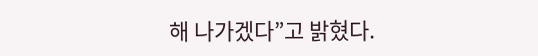해 나가겠다”고 밝혔다.